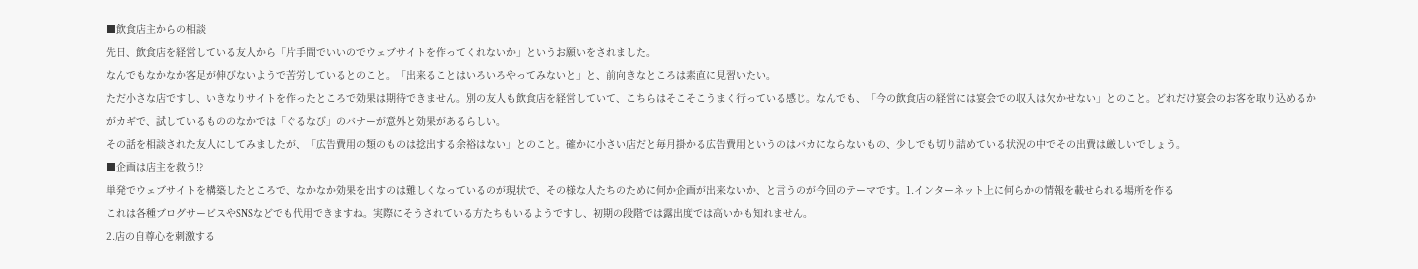■飲食店主からの相談
先日、飲食店を経営している友人から「片手間でいいのでウェブサイトを作ってくれないか」というお願いをされました。
なんでもなかなか客足が伸びないようで苦労しているとのこと。「出来ることはいろいろやってみないと」と、前向きなところは素直に見習いたい。
ただ小さな店ですし、いきなりサイトを作ったところで効果は期待できません。別の友人も飲食店を経営していて、こちらはそこそこうまく行っている感じ。なんでも、「今の飲食店の経営には宴会での収入は欠かせない」とのこと。どれだけ宴会のお客を取り込めるかがカギで、試しているもののなかでは「ぐるなび」のバナーが意外と効果があるらしい。
その話を相談された友人にしてみましたが、「広告費用の類のものは捻出する余裕はない」とのこと。確かに小さい店だと毎月掛かる広告費用というのはバカにならないもの、少しでも切り詰めている状況の中でその出費は厳しいでしょう。
■企画は店主を救う!?
単発でウェブサイトを構築したところで、なかなか効果を出すのは難しくなっているのが現状で、その様な人たちのために何か企画が出来ないか、と言うのが今回のテーマです。1.インターネット上に何らかの情報を載せられる場所を作る
これは各種ブログサービスやSNSなどでも代用できますね。実際にそうされている方たちもいるようですし、初期の段階では露出度では高いかも知れません。
2.店の自尊心を刺激する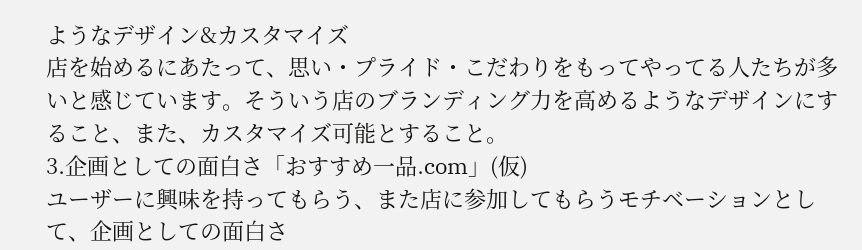ようなデザイン&カスタマイズ
店を始めるにあたって、思い・プライド・こだわりをもってやってる人たちが多いと感じています。そういう店のブランディング力を高めるようなデザインにすること、また、カスタマイズ可能とすること。
3.企画としての面白さ「おすすめ一品.com」(仮)
ユーザーに興味を持ってもらう、また店に参加してもらうモチベーションとして、企画としての面白さ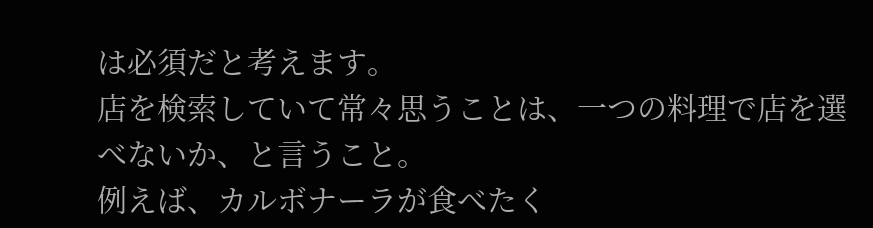は必須だと考えます。
店を検索していて常々思うことは、一つの料理で店を選べないか、と言うこと。
例えば、カルボナーラが食べたく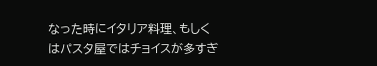なった時にイタリア料理、もしくはパスタ屋ではチョイスが多すぎ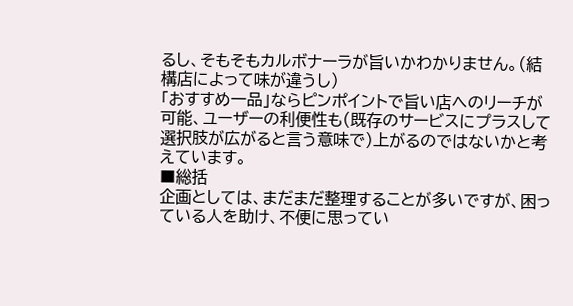るし、そもそもカルボナーラが旨いかわかりません。(結構店によって味が違うし)
「おすすめ一品」ならピンポイントで旨い店へのリーチが可能、ユーザーの利便性も(既存のサービスにプラスして選択肢が広がると言う意味で)上がるのではないかと考えています。
■総括
企画としては、まだまだ整理することが多いですが、困っている人を助け、不便に思ってい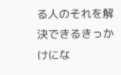る人のそれを解決できるきっかけにな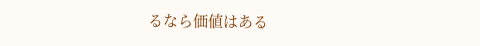るなら価値はある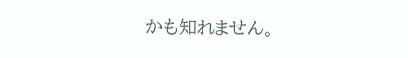かも知れません。